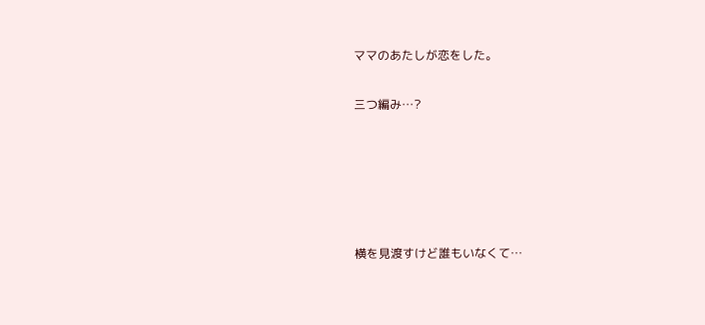ママのあたしが恋をした。

三つ編み…?





横を見渡すけど誰もいなくて…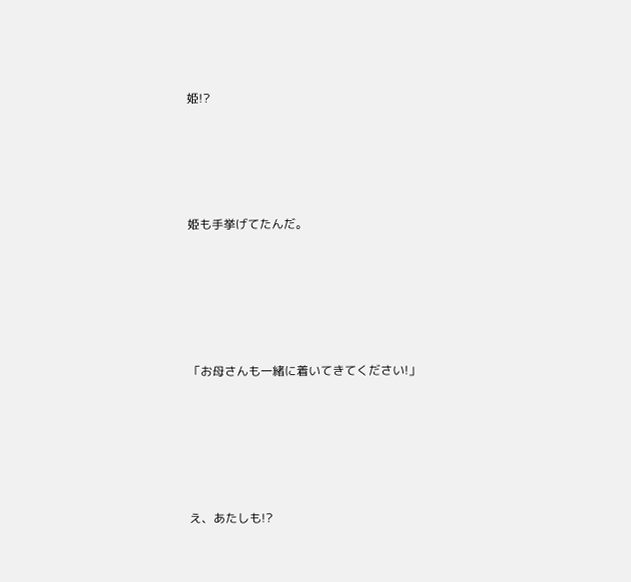姫!?





姫も手挙げてたんだ。






「お母さんも一緒に着いてきてください!」






え、あたしも!?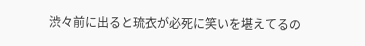渋々前に出ると琉衣が必死に笑いを堪えてるの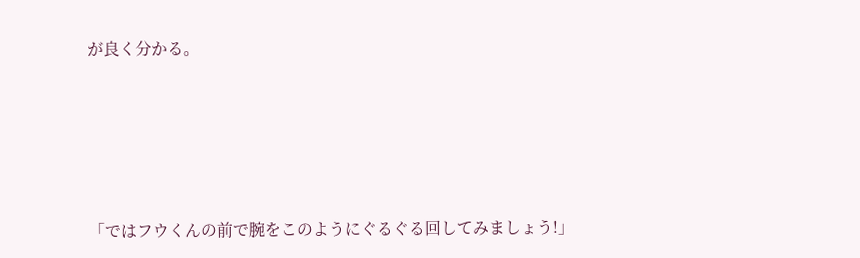が良く分かる。






「ではフウくんの前で腕をこのようにぐるぐる回してみましょう!」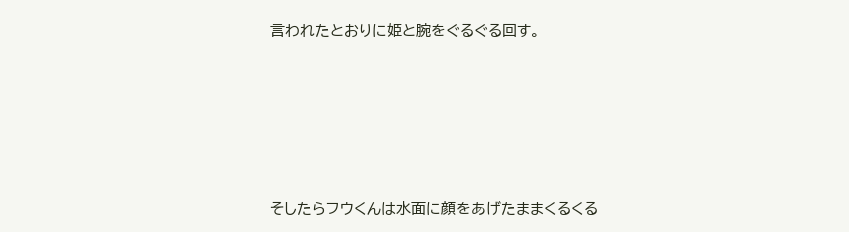言われたとおりに姫と腕をぐるぐる回す。






そしたらフウくんは水面に顔をあげたままくるくる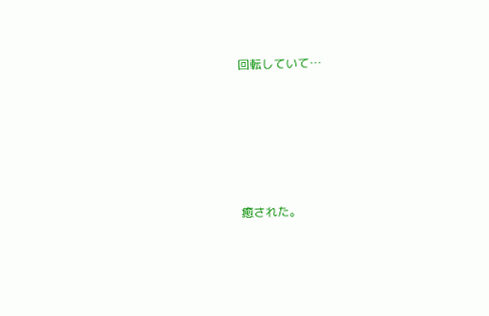回転していて…






癒された。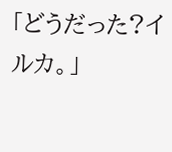「どうだった?イルカ。」